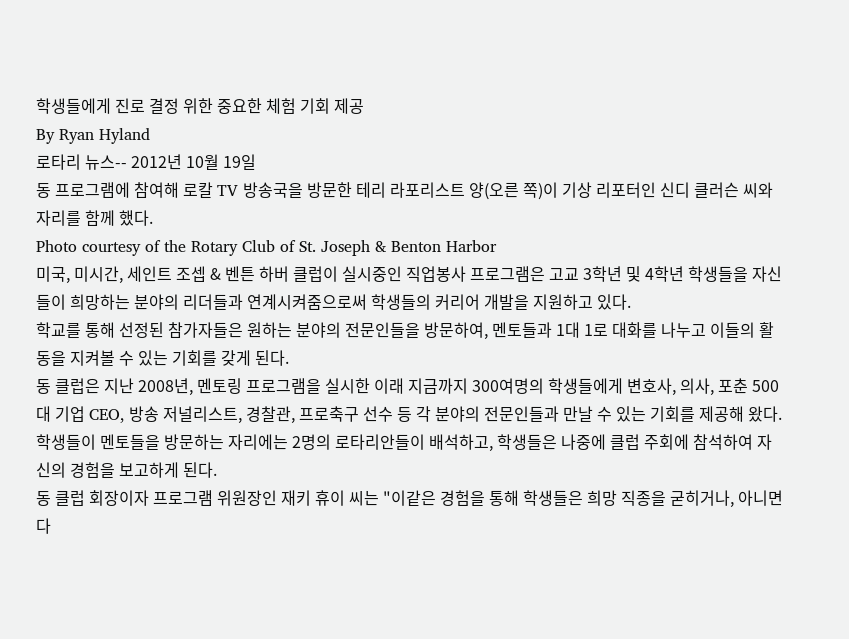학생들에게 진로 결정 위한 중요한 체험 기회 제공
By Ryan Hyland
로타리 뉴스-- 2012년 10월 19일
동 프로그램에 참여해 로칼 TV 방송국을 방문한 테리 라포리스트 양(오른 쪽)이 기상 리포터인 신디 클러슨 씨와 자리를 함께 했다.
Photo courtesy of the Rotary Club of St. Joseph & Benton Harbor
미국, 미시간, 세인트 조셉 & 벤튼 하버 클럽이 실시중인 직업봉사 프로그램은 고교 3학년 및 4학년 학생들을 자신들이 희망하는 분야의 리더들과 연계시켜줌으로써 학생들의 커리어 개발을 지원하고 있다.
학교를 통해 선정된 참가자들은 원하는 분야의 전문인들을 방문하여, 멘토들과 1대 1로 대화를 나누고 이들의 활동을 지켜볼 수 있는 기회를 갖게 된다.
동 클럽은 지난 2008년, 멘토링 프로그램을 실시한 이래 지금까지 300여명의 학생들에게 변호사, 의사, 포춘 500대 기업 CEO, 방송 저널리스트, 경찰관, 프로축구 선수 등 각 분야의 전문인들과 만날 수 있는 기회를 제공해 왔다. 학생들이 멘토들을 방문하는 자리에는 2명의 로타리안들이 배석하고, 학생들은 나중에 클럽 주회에 참석하여 자신의 경험을 보고하게 된다.
동 클럽 회장이자 프로그램 위원장인 재키 휴이 씨는 "이같은 경험을 통해 학생들은 희망 직종을 굳히거나, 아니면 다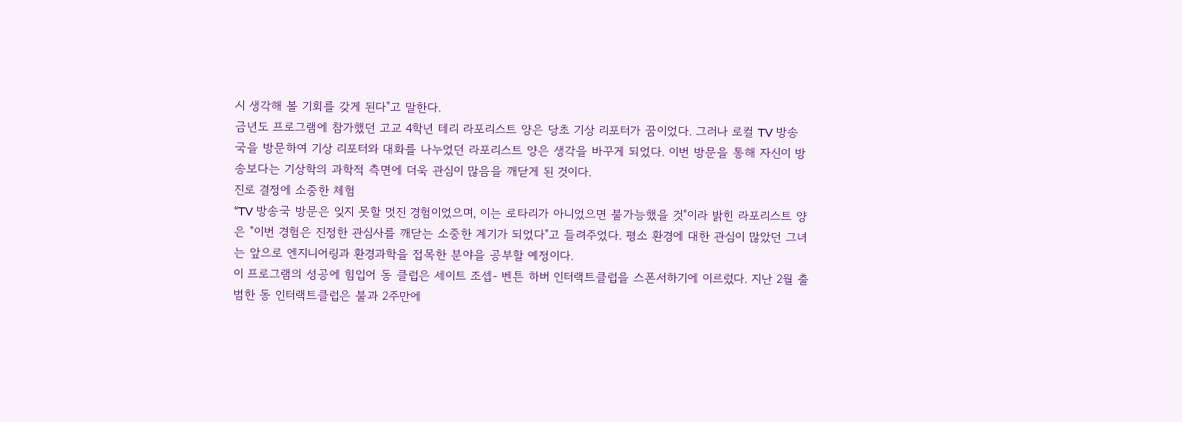시 생각해 볼 기회를 갖게 된다"고 말한다.
금년도 프로그램에 참가했던 고교 4학년 테리 라포리스트 양은 당초 기상 리포터가 꿈이었다. 그러나 로컬 TV 방송국을 방문하여 기상 리포터와 대화를 나누었던 라포리스트 양은 생각을 바꾸게 되었다. 이번 방문을 통해 자신이 방송보다는 기상학의 과학적 측면에 더욱 관심이 많음을 깨닫게 된 것이다.
진로 결정에 소중한 체험
“TV 방송국 방문은 잊지 못할 멋진 경험이었으며, 이는 로타리가 아니었으면 불가능했을 것"이라 밝힌 라포리스트 양은 "이번 경험은 진정한 관심사를 깨닫는 소중한 계기가 되었다"고 들려주었다. 평소 환경에 대한 관심이 많았던 그녀는 앞으로 엔지니어링과 환경과학을 접목한 분야을 공부할 예정이다.
이 프로그램의 성공에 힘입어 동 클럽은 세이트 조셉- 벤튼 하버 인터랙트클럽을 스폰서하기에 이르렀다. 지난 2월 출범한 동 인터랙트클럽은 불과 2주만에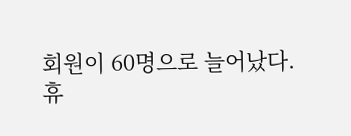회원이 60명으로 늘어났다.
휴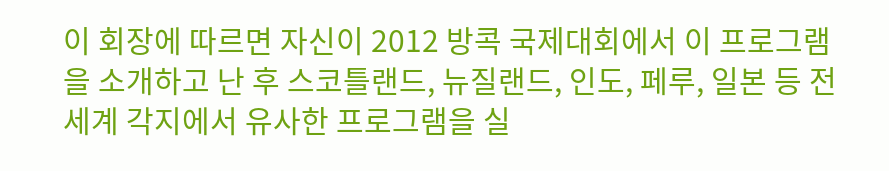이 회장에 따르면 자신이 2012 방콕 국제대회에서 이 프로그램을 소개하고 난 후 스코틀랜드, 뉴질랜드, 인도, 페루, 일본 등 전세계 각지에서 유사한 프로그램을 실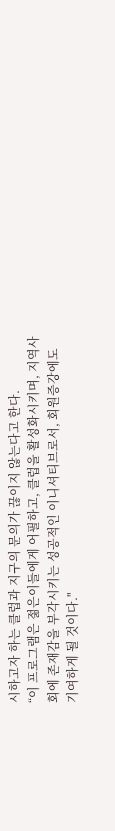시하고자 하는 클럽과 지구의 문의가 끊이지 않는다고 한다.
“이 프로그램은 젊은이들에게 어필하고, 클럽을 활성화시키며, 지역사회에 존재감을 부각시키는 성공적인 이니셔티브로서, 회원증강에도 기여하게 될 것이다."